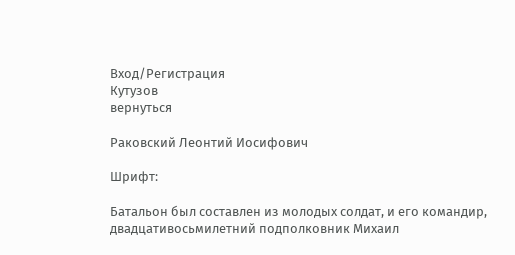Вход/Регистрация
Кутузов
вернуться

Раковский Леонтий Иосифович

Шрифт:

Батальон был составлен из молодых солдат, и его командир, двадцативосьмилетний подполковник Михаил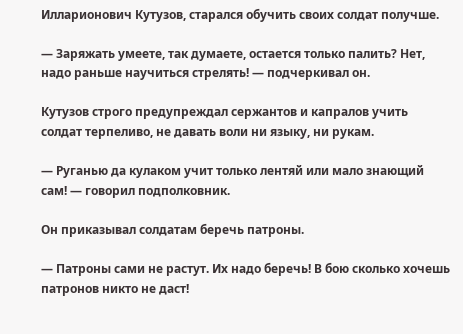Илларионович Кутузов, старался обучить своих солдат получше.

— Заряжать умеете, так думаете, остается только палить? Нет, надо раньше научиться стрелять! — подчеркивал он.

Кутузов строго предупреждал сержантов и капралов учить солдат терпеливо, не давать воли ни языку, ни рукам.

— Руганью да кулаком учит только лентяй или мало знающий сам! — говорил подполковник.

Он приказывал солдатам беречь патроны.

— Патроны сами не растут. Их надо беречь! В бою сколько хочешь патронов никто не даст!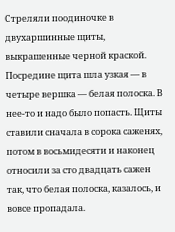Стреляли поодиночке в двухаршинные щиты, выкрашенные черной краской. Посредине щита шла узкая — в четыре вершка — белая полоска. В нее-то и надо было попасть. Щиты ставили сначала в сорока саженях, потом в восьмидесяти и наконец относили за сто двадцать сажен так, что белая полоска, казалось, и вовсе пропадала.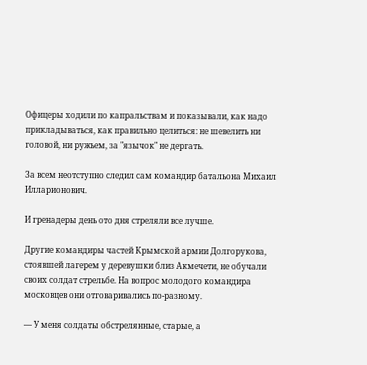Офицеры ходили по капральствам и показывали, как надо прикладываться, как правильно целиться: не шевелить ни головой, ни ружьем, за "язычок" не дергать.

За всем неотступно следил сам командир батальона Михаил Илларионович.

И гренадеры день ото дня стреляли все лучше.

Другие командиры частей Крымской армии Долгорукова, стоявшей лагерем у деревушки близ Акмечети, не обучали своих солдат стрельбе. На вопрос молодого командира московцев они отговаривались по-разному.

— У меня солдаты обстрелянные, старые, а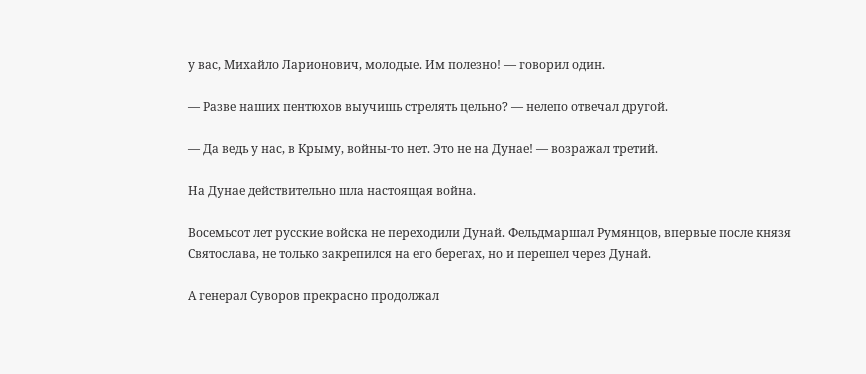у вас, Михайло Ларионович, молодые. Им полезно! — говорил один.

— Разве наших пентюхов выучишь стрелять цельно? — нелепо отвечал другой.

— Да ведь у нас, в Крыму, войны-то нет. Это не на Дунае! — возражал третий.

На Дунае действительно шла настоящая война.

Восемьсот лет русские войска не переходили Дунай. Фельдмаршал Румянцов, впервые после князя Святослава, не только закрепился на его берегах, но и перешел через Дунай.

А генерал Суворов прекрасно продолжал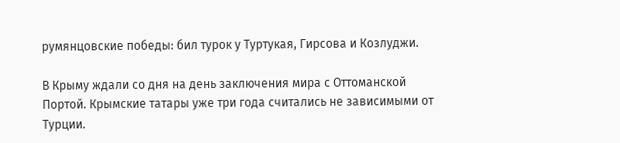румянцовские победы: бил турок у Туртукая, Гирсова и Козлуджи.

В Крыму ждали со дня на день заключения мира с Оттоманской Портой. Крымские татары уже три года считались не зависимыми от Турции.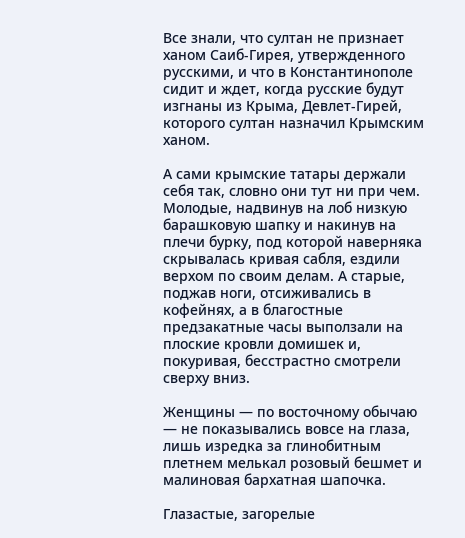Все знали, что султан не признает ханом Саиб-Гирея, утвержденного русскими, и что в Константинополе сидит и ждет, когда русские будут изгнаны из Крыма, Девлет-Гирей, которого султан назначил Крымским ханом.

А сами крымские татары держали себя так, словно они тут ни при чем. Молодые, надвинув на лоб низкую барашковую шапку и накинув на плечи бурку, под которой наверняка скрывалась кривая сабля, ездили верхом по своим делам. А старые, поджав ноги, отсиживались в кофейнях, а в благостные предзакатные часы выползали на плоские кровли домишек и, покуривая, бесстрастно смотрели сверху вниз.

Женщины — по восточному обычаю — не показывались вовсе на глаза, лишь изредка за глинобитным плетнем мелькал розовый бешмет и малиновая бархатная шапочка.

Глазастые, загорелые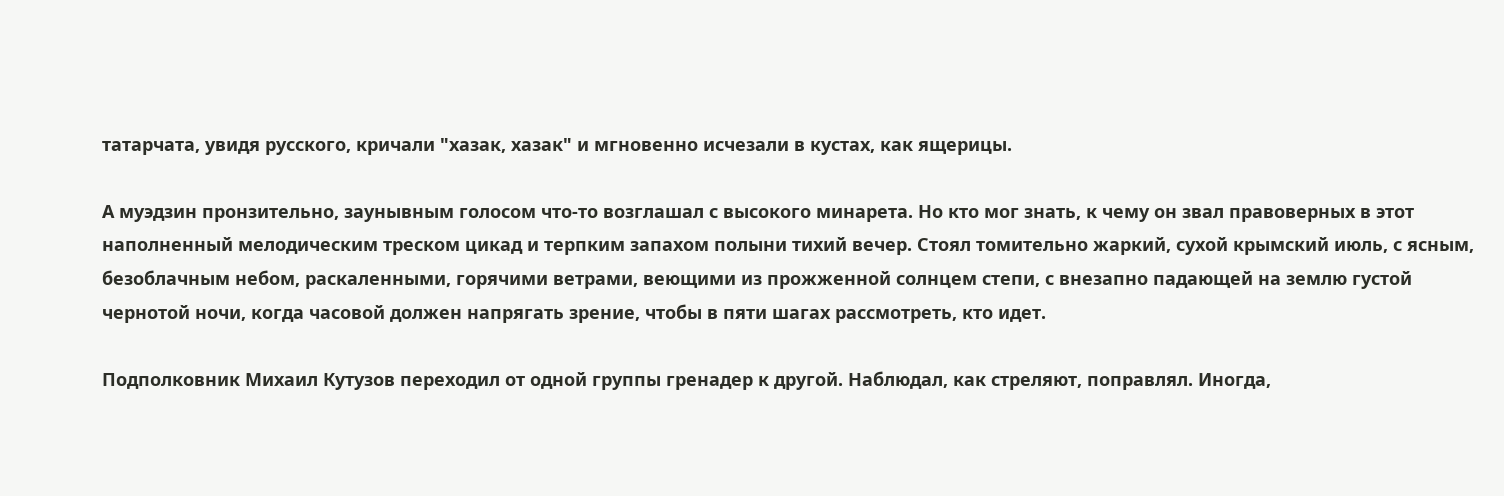татарчата, увидя русского, кричали "хазак, хазак" и мгновенно исчезали в кустах, как ящерицы.

А муэдзин пронзительно, заунывным голосом что-то возглашал с высокого минарета. Но кто мог знать, к чему он звал правоверных в этот наполненный мелодическим треском цикад и терпким запахом полыни тихий вечер. Стоял томительно жаркий, сухой крымский июль, с ясным, безоблачным небом, раскаленными, горячими ветрами, веющими из прожженной солнцем степи, с внезапно падающей на землю густой чернотой ночи, когда часовой должен напрягать зрение, чтобы в пяти шагах рассмотреть, кто идет.

Подполковник Михаил Кутузов переходил от одной группы гренадер к другой. Наблюдал, как стреляют, поправлял. Иногда,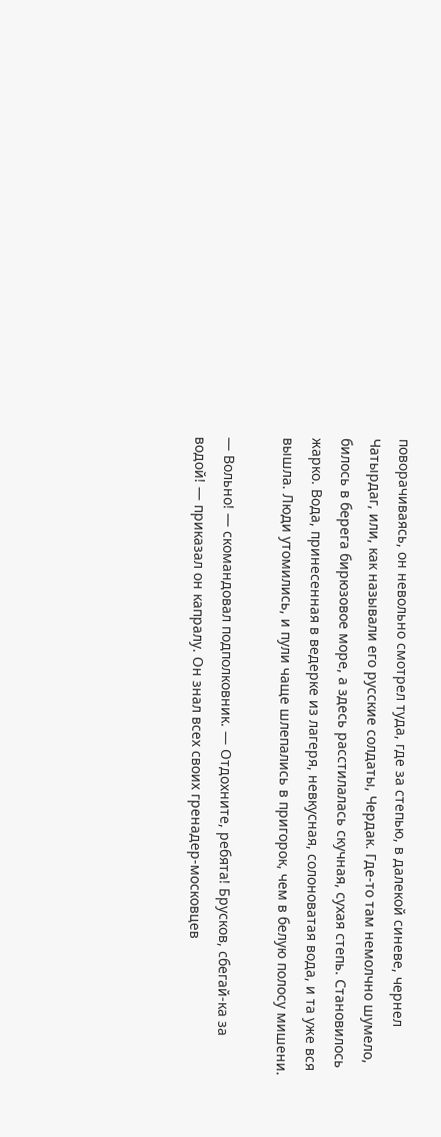поворачиваясь, он невольно смотрел туда, где за степью, в далекой синеве, чернел Чатырдаг, или, как называли его русские солдаты, Чердак. Где-то там немолчно шумело, билось в берега бирюзовое море, а здесь расстилалась скучная, сухая степь. Становилось жарко. Вода, принесенная в ведерке из лагеря, невкусная, солоноватая вода, и та уже вся вышла. Люди утомились, и пули чаще шлепались в пригорок, чем в белую полосу мишени.

— Вольно! — скомандовал подполковник. — Отдохните, ребята! Брусков, сбегай-ка за водой! — приказал он капралу. Он знал всех своих гренадер-московцев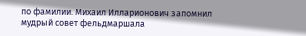по фамилии. Михаил Илларионович запомнил мудрый совет фельдмаршала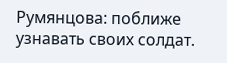Румянцова: поближе узнавать своих солдат.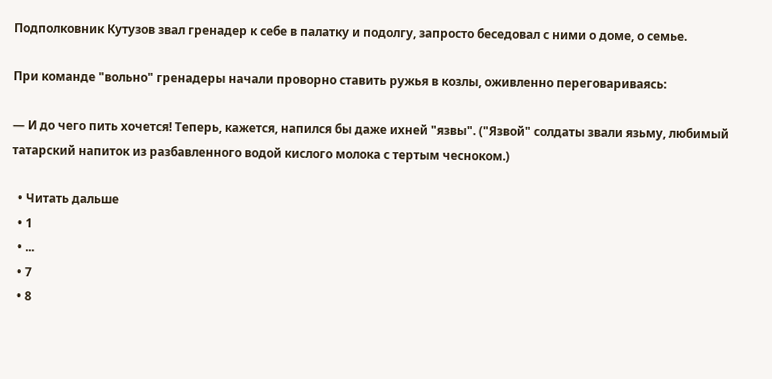Подполковник Кутузов звал гренадер к себе в палатку и подолгу, запросто беседовал с ними о доме, о семье.

При команде "вольно" гренадеры начали проворно ставить ружья в козлы, оживленно переговариваясь:

— И до чего пить хочется! Теперь, кажется, напился бы даже ихней "язвы". ("Язвой" солдаты звали язьму, любимый татарский напиток из разбавленного водой кислого молока с тертым чесноком.)

  • Читать дальше
  • 1
  • ...
  • 7
  • 8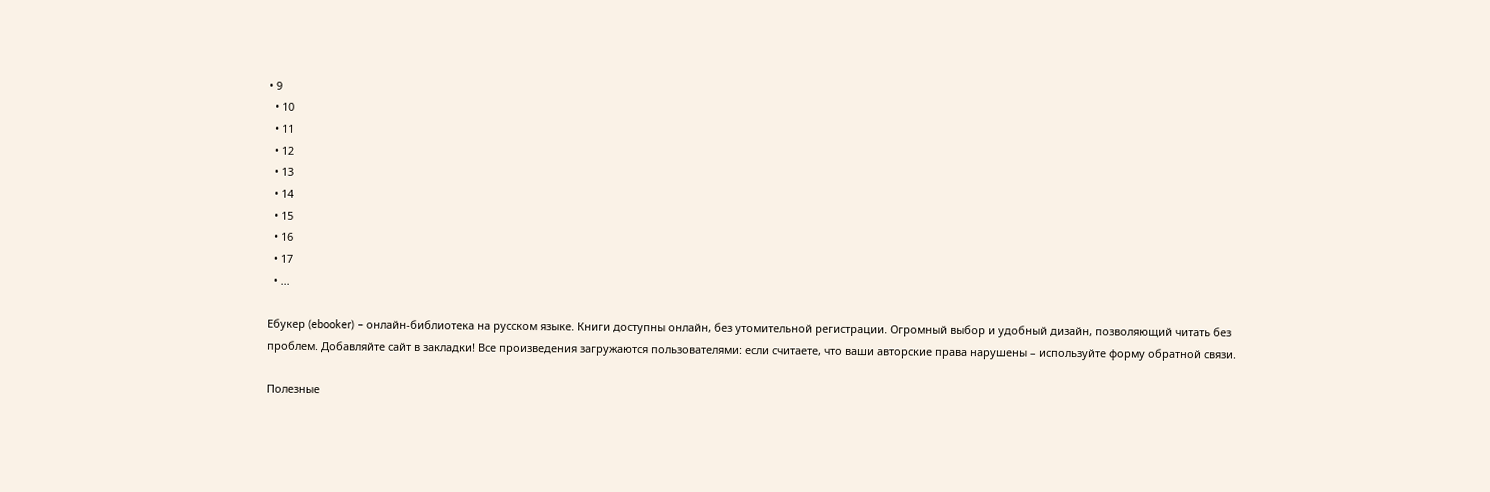• 9
  • 10
  • 11
  • 12
  • 13
  • 14
  • 15
  • 16
  • 17
  • ...

Ебукер (ebooker) – онлайн-библиотека на русском языке. Книги доступны онлайн, без утомительной регистрации. Огромный выбор и удобный дизайн, позволяющий читать без проблем. Добавляйте сайт в закладки! Все произведения загружаются пользователями: если считаете, что ваши авторские права нарушены – используйте форму обратной связи.

Полезные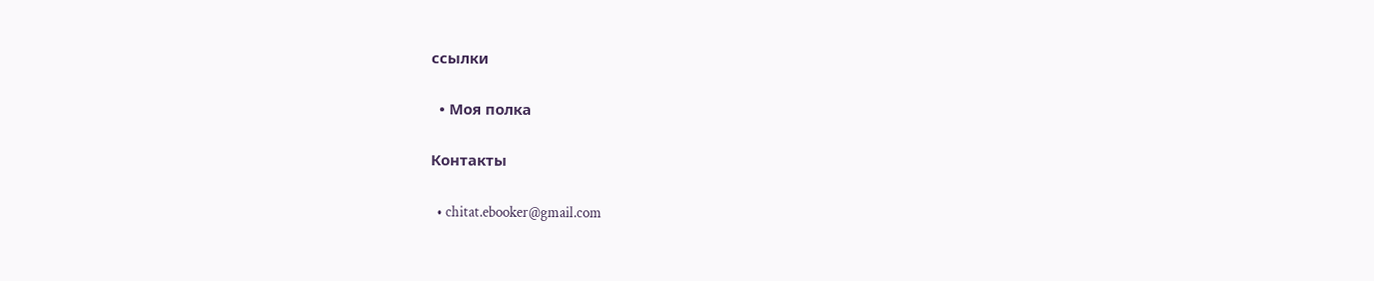ссылки

  • Моя полка

Контакты

  • chitat.ebooker@gmail.com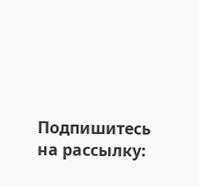Подпишитесь на рассылку: